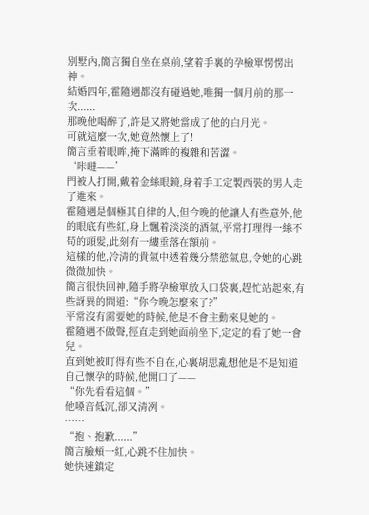別墅內,簡言獨自坐在桌前,望着手裏的孕檢單愣愣出神。
結婚四年,霍隨遇都沒有碰過她,唯獨一個月前的那一次......
那晚他喝醉了,許是又將她當成了他的白月光。
可就這麼一次,她竟然懷上了!
簡言垂着眼眸,掩下滿眸的複雜和苦澀。
‘咔噠——’
門被人打開,戴着金絲眼鏡,身着手工定製西裝的男人走了進來。
霍隨遇是個極其自律的人,但今晚的他讓人有些意外,他的眼底有些紅,身上飄着淡淡的酒氣,平常打理得一絲不苟的頭髮,此刻有一縷垂落在額前。
這樣的他,冷清的貴氣中透着幾分禁慾氣息,令她的心跳微微加快。
簡言很快回神,隨手將孕檢單放入口袋裏,趕忙站起來,有些訝異的問道:“你今晚怎麼來了?”
平常沒有需要她的時候,他是不會主動來見她的。
霍隨遇不做聲,徑直走到她面前坐下,定定的看了她一會兒。
直到她被盯得有些不自在,心裏胡思亂想他是不是知道自己懷孕的時候,他開口了——
“你先看看這個。”
他嗓音低沉,卻又清冽。
……
“抱、抱歉......”
簡言臉頰一紅,心跳不住加快。
她快速鎮定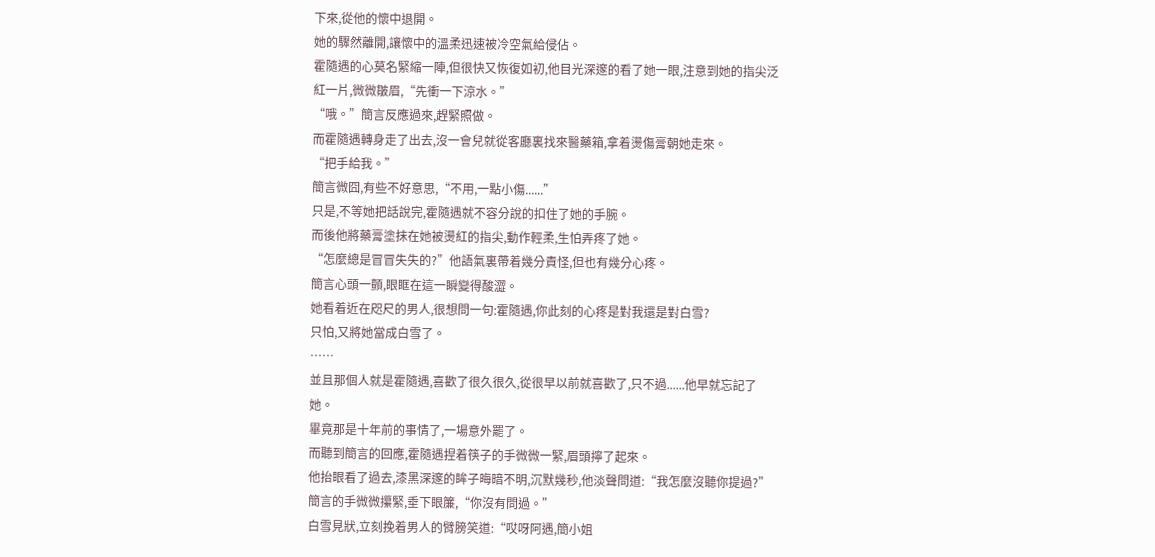下來,從他的懷中退開。
她的驟然離開,讓懷中的溫柔迅速被冷空氣給侵佔。
霍隨遇的心莫名緊縮一陣,但很快又恢復如初,他目光深邃的看了她一眼,注意到她的指尖泛紅一片,微微皺眉,“先衝一下涼水。”
“哦。”簡言反應過來,趕緊照做。
而霍隨遇轉身走了出去,沒一會兒就從客廳裏找來醫藥箱,拿着燙傷膏朝她走來。
“把手給我。”
簡言微囧,有些不好意思,“不用,一點小傷......”
只是,不等她把話說完,霍隨遇就不容分說的扣住了她的手腕。
而後他將藥膏塗抹在她被燙紅的指尖,動作輕柔,生怕弄疼了她。
“怎麼總是冒冒失失的?”他語氣裏帶着幾分責怪,但也有幾分心疼。
簡言心頭一顫,眼眶在這一瞬變得酸澀。
她看着近在咫尺的男人,很想問一句:霍隨遇,你此刻的心疼是對我還是對白雪?
只怕,又將她當成白雪了。
……
並且那個人就是霍隨遇,喜歡了很久很久,從很早以前就喜歡了,只不過......他早就忘記了她。
畢竟那是十年前的事情了,一場意外罷了。
而聽到簡言的回應,霍隨遇捏着筷子的手微微一緊,眉頭擰了起來。
他抬眼看了過去,漆黑深邃的眸子晦暗不明,沉默幾秒,他淡聲問道:“我怎麼沒聽你提過?”
簡言的手微微攥緊,垂下眼簾,“你沒有問過。”
白雪見狀,立刻挽着男人的臂膀笑道:“哎呀阿遇,簡小姐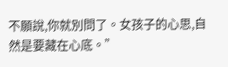不願說,你就別問了。女孩子的心思,自然是要藏在心底。”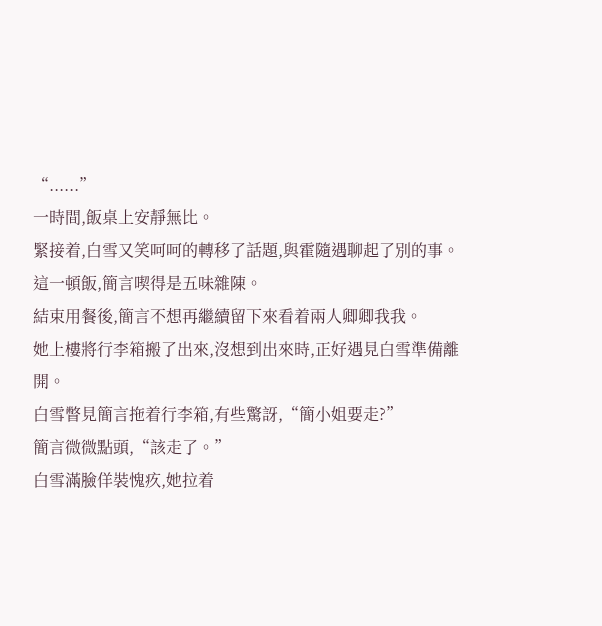“......”
一時間,飯桌上安靜無比。
緊接着,白雪又笑呵呵的轉移了話題,與霍隨遇聊起了別的事。
這一頓飯,簡言喫得是五味雜陳。
結束用餐後,簡言不想再繼續留下來看着兩人卿卿我我。
她上樓將行李箱搬了出來,沒想到出來時,正好遇見白雪準備離開。
白雪瞥見簡言拖着行李箱,有些驚訝,“簡小姐要走?”
簡言微微點頭,“該走了。”
白雪滿臉佯裝愧疚,她拉着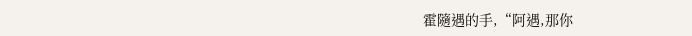霍隨遇的手,“阿遇,那你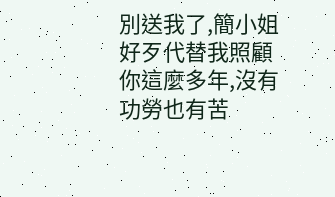別送我了,簡小姐好歹代替我照顧你這麼多年,沒有功勞也有苦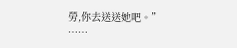勞,你去送送她吧。”
……